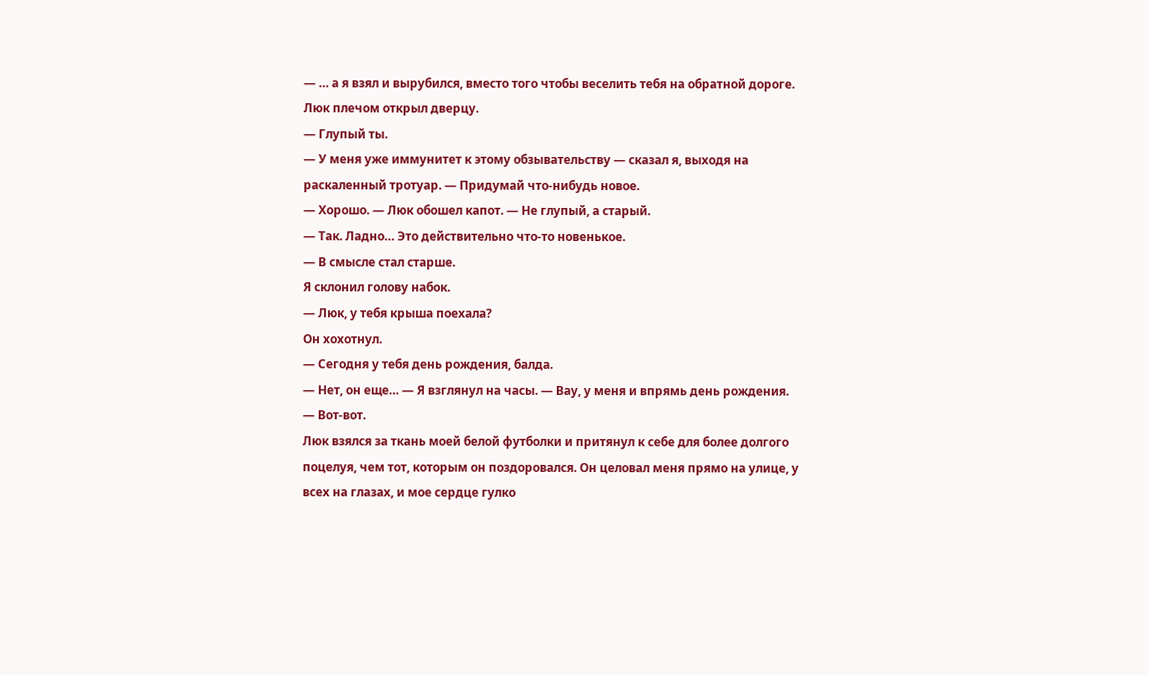— … а я взял и вырубился, вместо того чтобы веселить тебя на обратной дороге.
Люк плечом открыл дверцу.
— Глупый ты.
— У меня уже иммунитет к этому обзывательству — сказал я, выходя на раскаленный тротуар. — Придумай что-нибудь новое.
— Хорошо. — Люк обошел капот. — Не глупый, а старый.
— Так. Ладно… Это действительно что-то новенькое.
— В смысле стал старше.
Я склонил голову набок.
— Люк, у тебя крыша поехала?
Он хохотнул.
— Сегодня у тебя день рождения, балда.
— Нет, он еще… — Я взглянул на часы. — Вау, у меня и впрямь день рождения.
— Вот-вот.
Люк взялся за ткань моей белой футболки и притянул к себе для более долгого поцелуя, чем тот, которым он поздоровался. Он целовал меня прямо на улице, у всех на глазах, и мое сердце гулко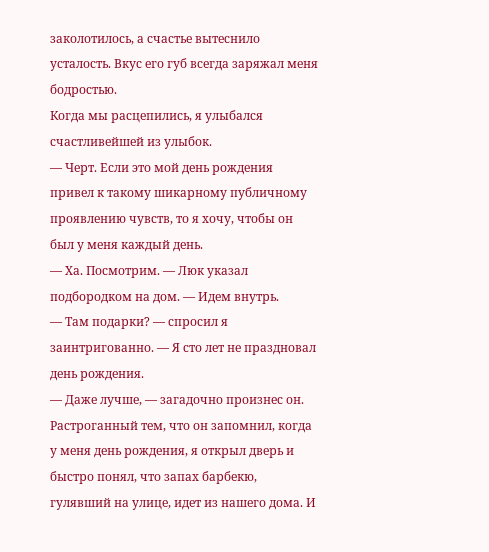заколотилось, а счастье вытеснило усталость. Вкус его губ всегда заряжал меня бодростью.
Когда мы расцепились, я улыбался счастливейшей из улыбок.
— Черт. Если это мой день рождения привел к такому шикарному публичному проявлению чувств, то я хочу, чтобы он был у меня каждый день.
— Ха. Посмотрим. — Люк указал подбородком на дом. — Идем внутрь.
— Там подарки? — спросил я заинтригованно. — Я сто лет не праздновал день рождения.
— Даже лучше, — загадочно произнес он.
Растроганный тем, что он запомнил, когда у меня день рождения, я открыл дверь и быстро понял, что запах барбекю, гулявший на улице, идет из нашего дома. И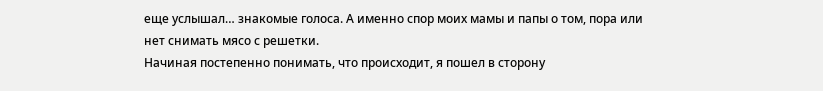еще услышал… знакомые голоса. А именно спор моих мамы и папы о том, пора или нет снимать мясо с решетки.
Начиная постепенно понимать, что происходит, я пошел в сторону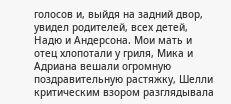голосов и, выйдя на задний двор, увидел родителей, всех детей, Надю и Андерсона. Мои мать и отец хлопотали у гриля, Мика и Адриана вешали огромную поздравительную растяжку, Шелли критическим взором разглядывала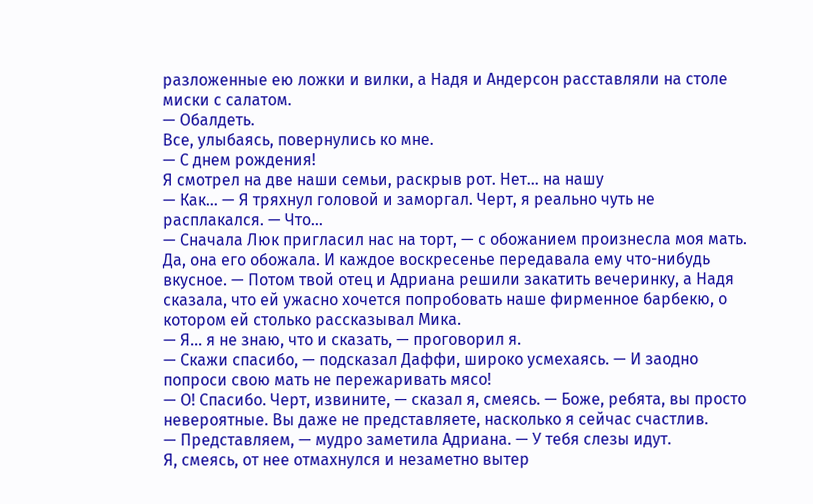разложенные ею ложки и вилки, а Надя и Андерсон расставляли на столе миски с салатом.
— Обалдеть.
Все, улыбаясь, повернулись ко мне.
— С днем рождения!
Я смотрел на две наши семьи, раскрыв рот. Нет… на нашу
— Как… — Я тряхнул головой и заморгал. Черт, я реально чуть не расплакался. — Что…
— Сначала Люк пригласил нас на торт, — с обожанием произнесла моя мать. Да, она его обожала. И каждое воскресенье передавала ему что-нибудь вкусное. — Потом твой отец и Адриана решили закатить вечеринку, а Надя сказала, что ей ужасно хочется попробовать наше фирменное барбекю, о котором ей столько рассказывал Мика.
— Я… я не знаю, что и сказать, — проговорил я.
— Скажи спасибо, — подсказал Даффи, широко усмехаясь. — И заодно попроси свою мать не пережаривать мясо!
— О! Спасибо. Черт, извините, — сказал я, смеясь. — Боже, ребята, вы просто невероятные. Вы даже не представляете, насколько я сейчас счастлив.
— Представляем, — мудро заметила Адриана. — У тебя слезы идут.
Я, смеясь, от нее отмахнулся и незаметно вытер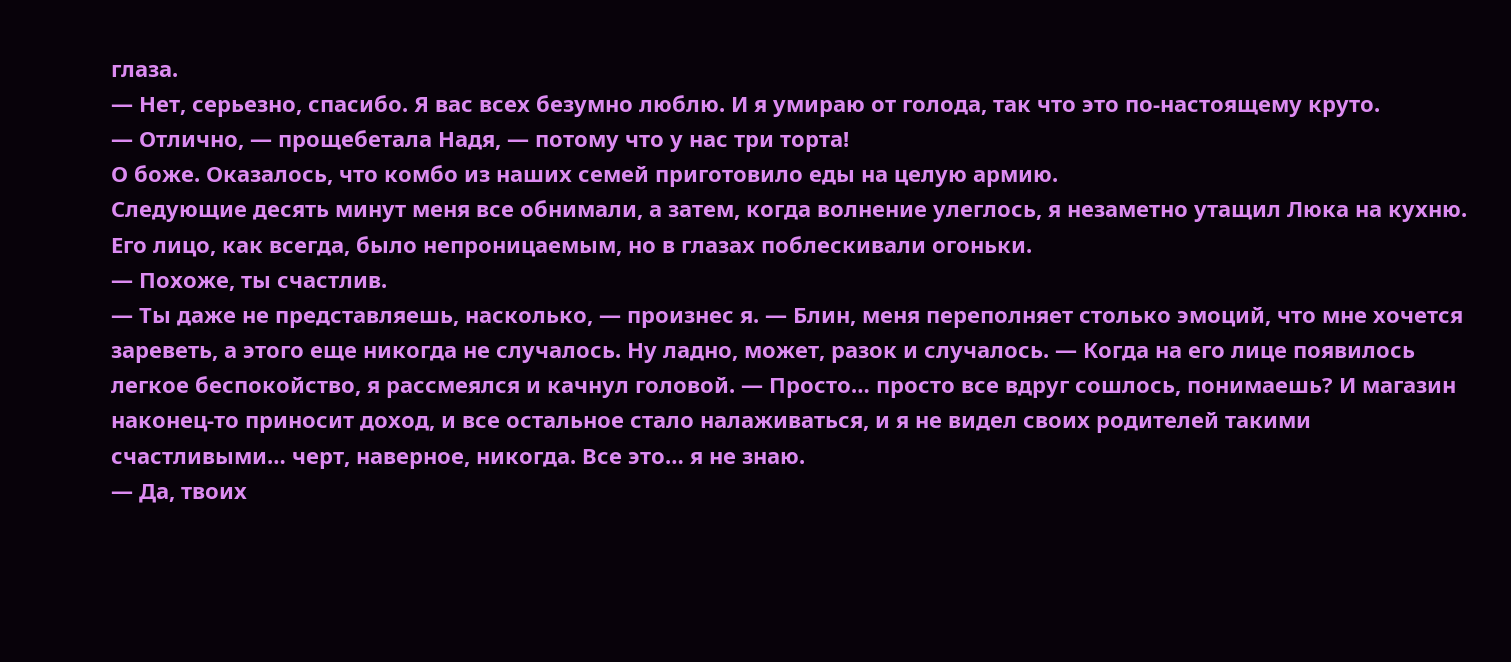глаза.
— Нет, серьезно, спасибо. Я вас всех безумно люблю. И я умираю от голода, так что это по-настоящему круто.
— Отлично, — прощебетала Надя, — потому что у нас три торта!
О боже. Оказалось, что комбо из наших семей приготовило еды на целую армию.
Следующие десять минут меня все обнимали, а затем, когда волнение улеглось, я незаметно утащил Люка на кухню.
Его лицо, как всегда, было непроницаемым, но в глазах поблескивали огоньки.
— Похоже, ты счастлив.
— Ты даже не представляешь, насколько, — произнес я. — Блин, меня переполняет столько эмоций, что мне хочется зареветь, а этого еще никогда не случалось. Ну ладно, может, разок и случалось. — Когда на его лице появилось легкое беспокойство, я рассмеялся и качнул головой. — Просто… просто все вдруг сошлось, понимаешь? И магазин наконец-то приносит доход, и все остальное стало налаживаться, и я не видел своих родителей такими счастливыми… черт, наверное, никогда. Все это… я не знаю.
— Да, твоих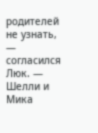родителей не узнать, — согласился Люк. — Шелли и Мика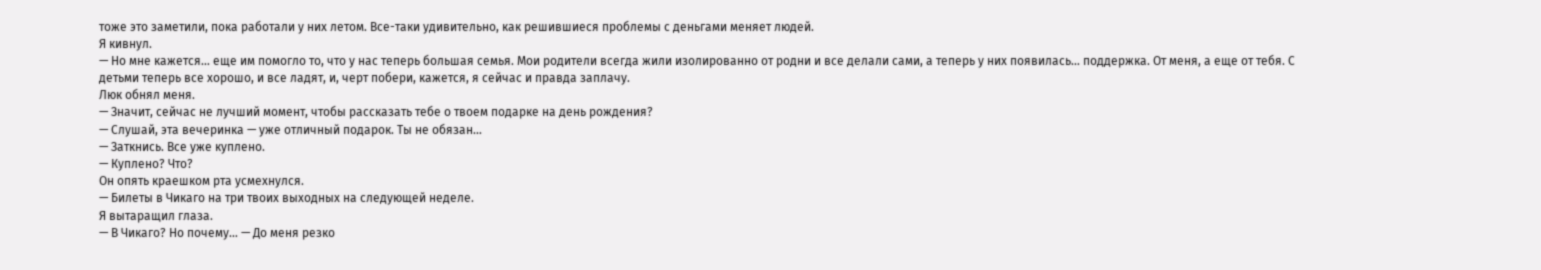тоже это заметили, пока работали у них летом. Все-таки удивительно, как решившиеся проблемы с деньгами меняет людей.
Я кивнул.
— Но мне кажется… еще им помогло то, что у нас теперь большая семья. Мои родители всегда жили изолированно от родни и все делали сами, а теперь у них появилась… поддержка. От меня, а еще от тебя. С детьми теперь все хорошо, и все ладят, и, черт побери, кажется, я сейчас и правда заплачу.
Люк обнял меня.
— Значит, сейчас не лучший момент, чтобы рассказать тебе о твоем подарке на день рождения?
— Слушай, эта вечеринка — уже отличный подарок. Ты не обязан…
— Заткнись. Все уже куплено.
— Куплено? Что?
Он опять краешком рта усмехнулся.
— Билеты в Чикаго на три твоих выходных на следующей неделе.
Я вытаращил глаза.
— В Чикаго? Но почему… — До меня резко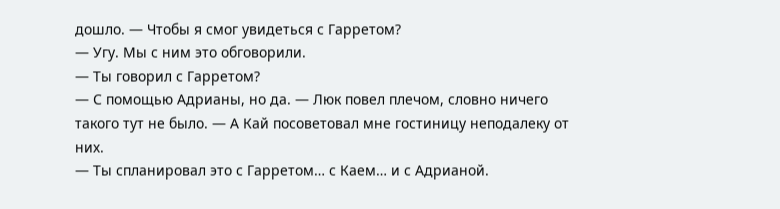дошло. — Чтобы я смог увидеться с Гарретом?
— Угу. Мы с ним это обговорили.
— Ты говорил с Гарретом?
— С помощью Адрианы, но да. — Люк повел плечом, словно ничего такого тут не было. — А Кай посоветовал мне гостиницу неподалеку от них.
— Ты спланировал это с Гарретом… с Каем… и с Адрианой.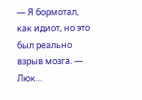— Я бормотал, как идиот, но это был реально взрыв мозга. — Люк…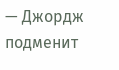— Джордж подменит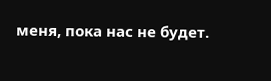меня, пока нас не будет.